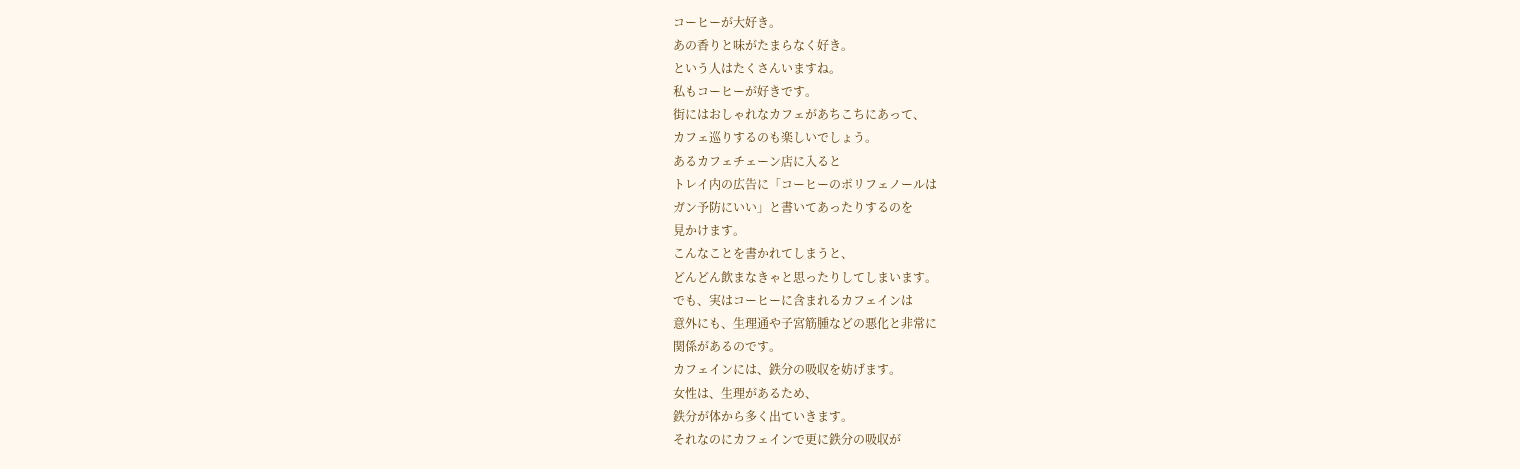コーヒーが大好き。
あの香りと味がたまらなく好き。
という人はたくさんいますね。
私もコーヒーが好きです。
街にはおしゃれなカフェがあちこちにあって、
カフェ巡りするのも楽しいでしょう。
あるカフェチェーン店に入ると
トレイ内の広告に「コーヒーのポリフェノールは
ガン予防にいい」と書いてあったりするのを
見かけます。
こんなことを書かれてしまうと、
どんどん飲まなきゃと思ったりしてしまいます。
でも、実はコーヒーに含まれるカフェインは
意外にも、生理通や子宮筋腫などの悪化と非常に
関係があるのです。
カフェインには、鉄分の吸収を妨げます。
女性は、生理があるため、
鉄分が体から多く出ていきます。
それなのにカフェインで更に鉄分の吸収が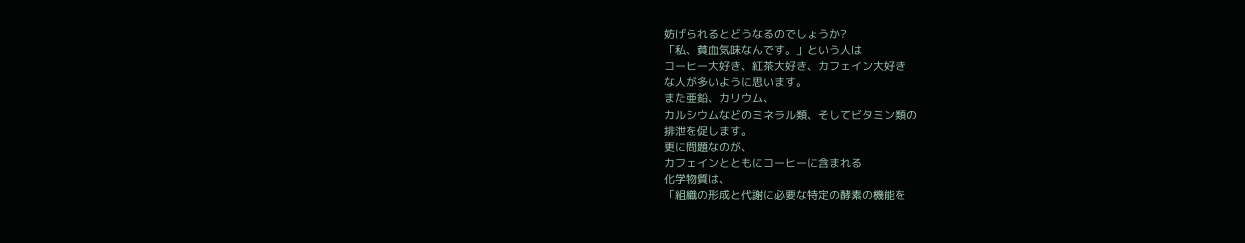妨げられるとどうなるのでしょうか?
「私、貧血気味なんです。」という人は
コーヒー大好き、紅茶大好き、カフェイン大好き
な人が多いように思います。
また亜鉛、カリウム、
カルシウムなどのミネラル類、そしてビタミン類の
排泄を促します。
更に問題なのが、
カフェインとともにコーヒーに含まれる
化学物質は、
「組織の形成と代謝に必要な特定の酵素の機能を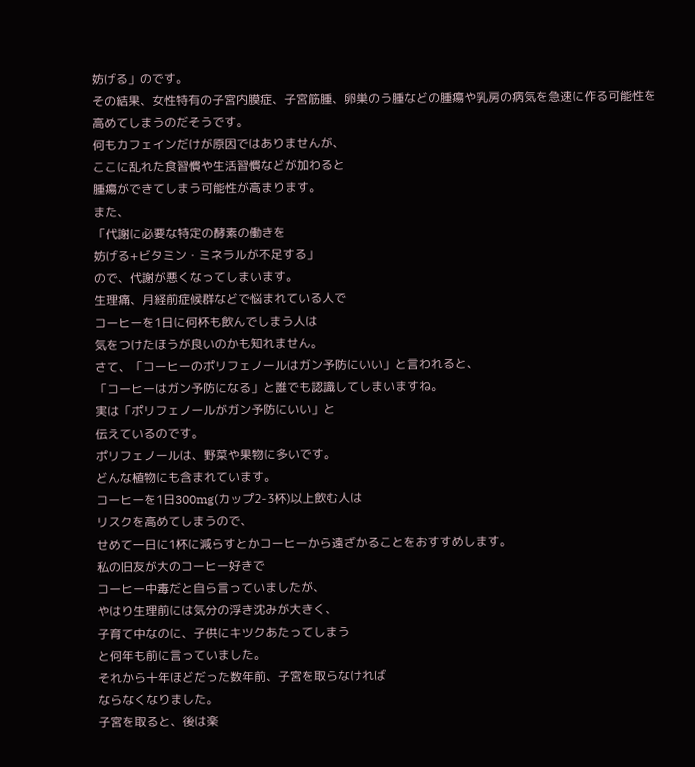妨げる」のです。
その結果、女性特有の子宮内膜症、子宮筋腫、卵巣のう腫などの腫瘍や乳房の病気を急速に作る可能性を高めてしまうのだそうです。
何もカフェインだけが原因ではありませんが、
ここに乱れた食習慣や生活習慣などが加わると
腫瘍ができてしまう可能性が高まります。
また、
「代謝に必要な特定の酵素の働きを
妨げる+ビタミン・ミネラルが不足する」
ので、代謝が悪くなってしまいます。
生理痛、月経前症候群などで悩まれている人で
コーヒーを1日に何杯も飲んでしまう人は
気をつけたほうが良いのかも知れません。
さて、「コーヒーのポリフェノールはガン予防にいい」と言われると、
「コーヒーはガン予防になる」と誰でも認識してしまいますね。
実は「ポリフェノールがガン予防にいい」と
伝えているのです。
ポリフェノールは、野菜や果物に多いです。
どんな植物にも含まれています。
コーヒーを1日300mg(カップ2-3杯)以上飲む人は
リスクを高めてしまうので、
せめて一日に1杯に減らすとかコーヒーから遠ざかることをおすすめします。
私の旧友が大のコーヒー好きで
コーヒー中毒だと自ら言っていましたが、
やはり生理前には気分の浮き沈みが大きく、
子育て中なのに、子供にキツクあたってしまう
と何年も前に言っていました。
それから十年ほどだった数年前、子宮を取らなければ
ならなくなりました。
子宮を取ると、後は楽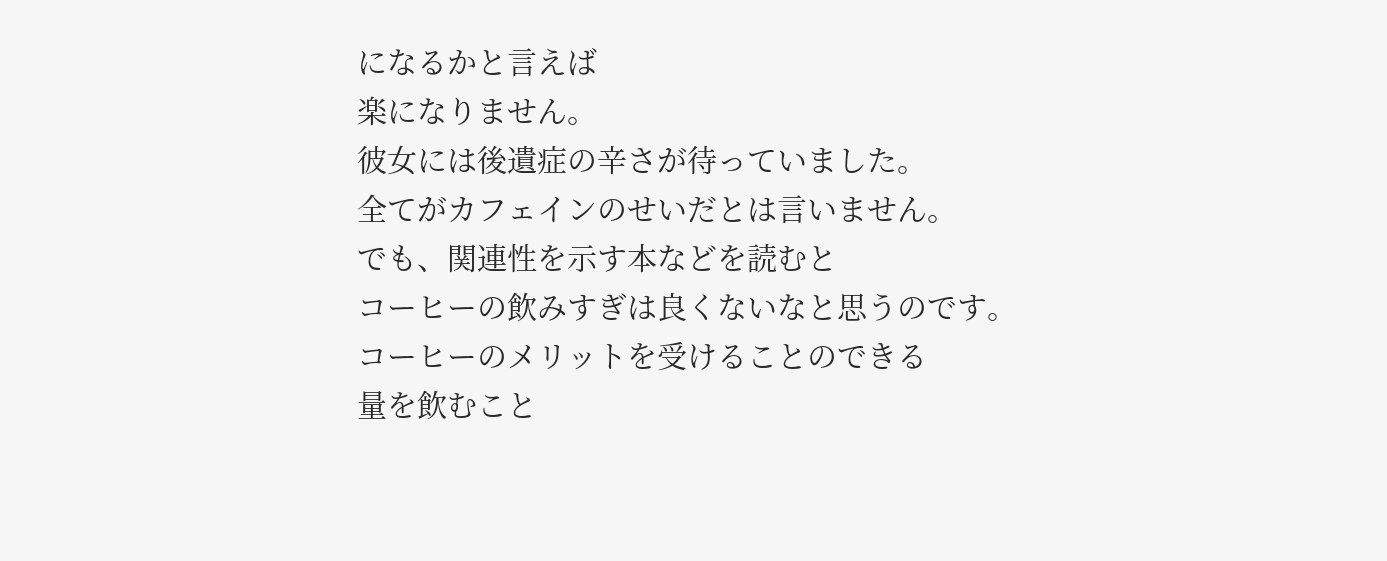になるかと言えば
楽になりません。
彼女には後遺症の辛さが待っていました。
全てがカフェインのせいだとは言いません。
でも、関連性を示す本などを読むと
コーヒーの飲みすぎは良くないなと思うのです。
コーヒーのメリットを受けることのできる
量を飲むこと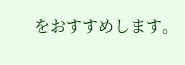をおすすめします。